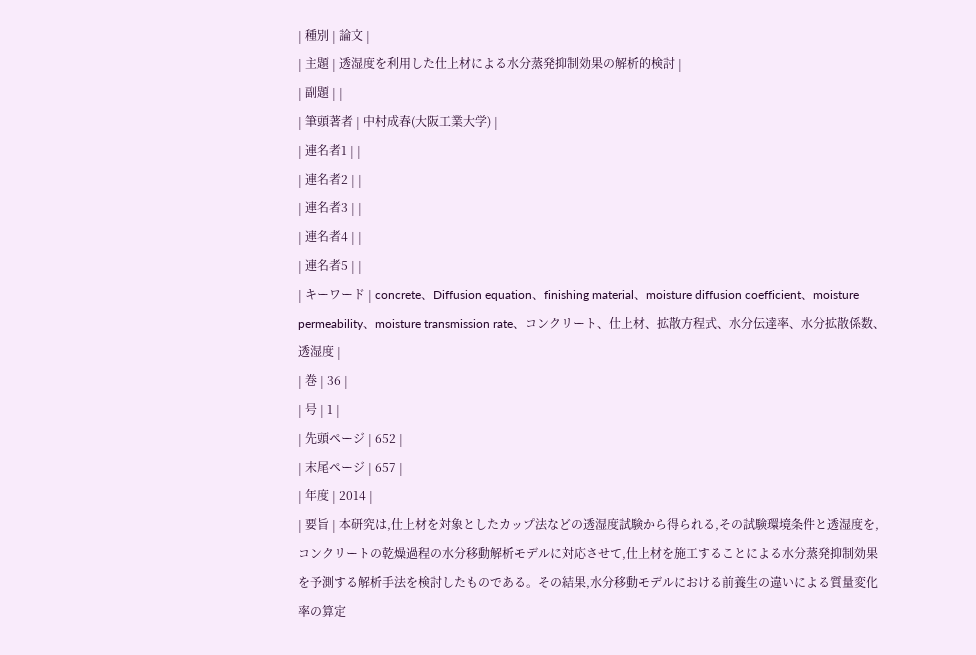| 種別 | 論文 |
| 主題 | 透湿度を利用した仕上材による水分蒸発抑制効果の解析的検討 |
| 副題 | |
| 筆頭著者 | 中村成春(大阪工業大学) |
| 連名者1 | |
| 連名者2 | |
| 連名者3 | |
| 連名者4 | |
| 連名者5 | |
| キーワード | concrete、Diffusion equation、finishing material、moisture diffusion coefficient、moisture permeability、moisture transmission rate、コンクリート、仕上材、拡散方程式、水分伝達率、水分拡散係数、透湿度 |
| 巻 | 36 |
| 号 | 1 |
| 先頭ページ | 652 |
| 末尾ページ | 657 |
| 年度 | 2014 |
| 要旨 | 本研究は,仕上材を対象としたカップ法などの透湿度試験から得られる,その試験環境条件と透湿度を,コンクリートの乾燥過程の水分移動解析モデルに対応させて,仕上材を施工することによる水分蒸発抑制効果を予測する解析手法を検討したものである。その結果,水分移動モデルにおける前養生の違いによる質量変化率の算定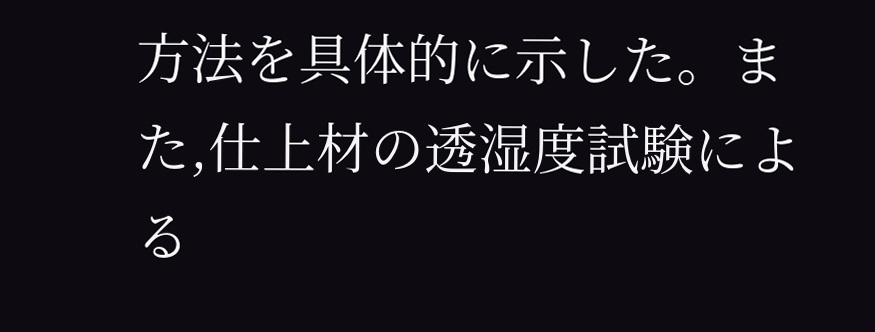方法を具体的に示した。また,仕上材の透湿度試験による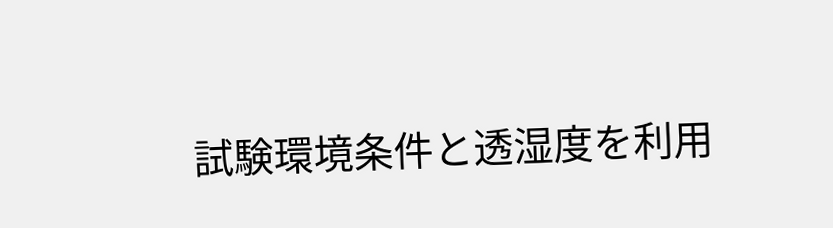試験環境条件と透湿度を利用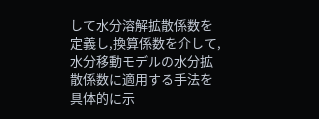して水分溶解拡散係数を定義し,換算係数を介して,水分移動モデルの水分拡散係数に適用する手法を具体的に示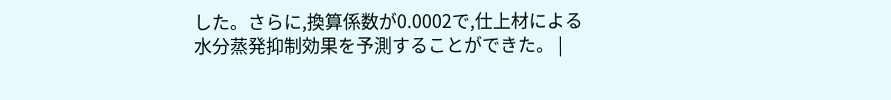した。さらに,換算係数が0.0002で,仕上材による水分蒸発抑制効果を予測することができた。 |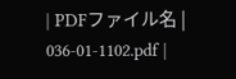| PDFファイル名 | 036-01-1102.pdf |